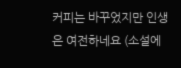커피는 바꾸었지만 인생은 여전하네요 (소설에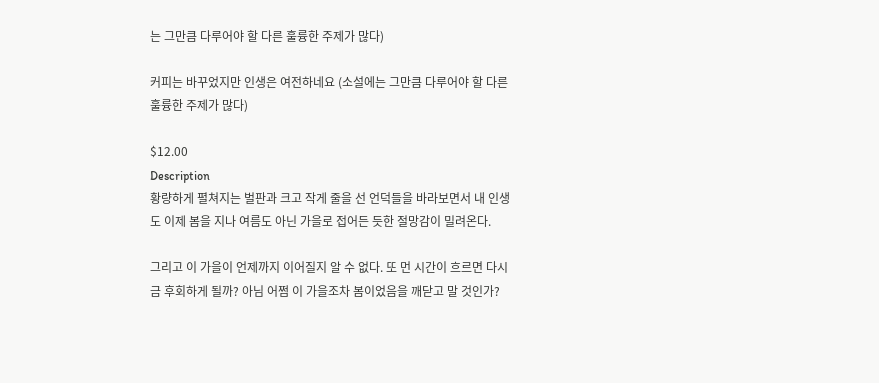는 그만큼 다루어야 할 다른 훌륭한 주제가 많다)

커피는 바꾸었지만 인생은 여전하네요 (소설에는 그만큼 다루어야 할 다른 훌륭한 주제가 많다)

$12.00
Description
황량하게 펼쳐지는 벌판과 크고 작게 줄을 선 언덕들을 바라보면서 내 인생도 이제 봄을 지나 여름도 아닌 가을로 접어든 듯한 절망감이 밀려온다.

그리고 이 가을이 언제까지 이어질지 알 수 없다. 또 먼 시간이 흐르면 다시금 후회하게 될까? 아님 어쩜 이 가을조차 봄이었음을 깨닫고 말 것인가?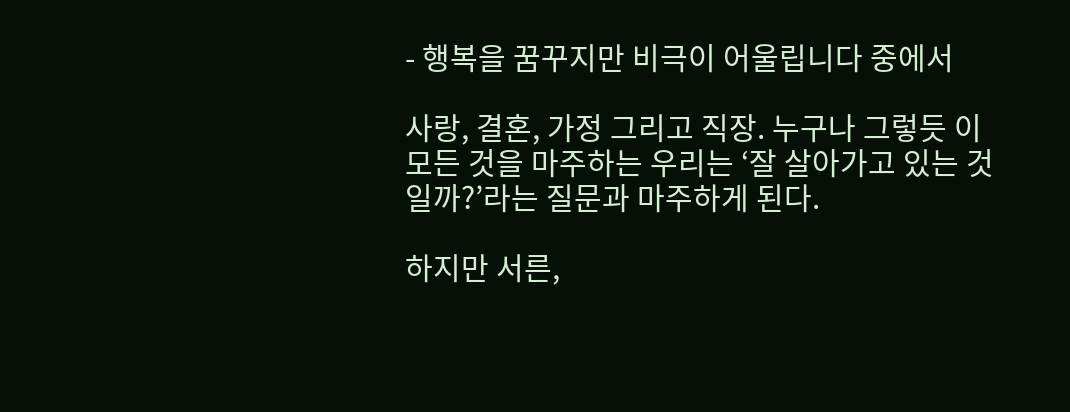- 행복을 꿈꾸지만 비극이 어울립니다 중에서

사랑, 결혼, 가정 그리고 직장. 누구나 그렇듯 이 모든 것을 마주하는 우리는 ‘잘 살아가고 있는 것일까?’라는 질문과 마주하게 된다.

하지만 서른,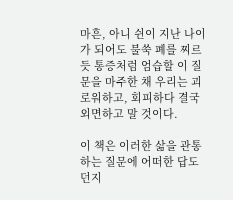마흔, 아니 쉰이 지난 나이가 되어도 불쑥 폐를 찌르듯 통증처럼 엄습할 이 질문을 마주한 채 우리는 괴로워하고, 회피하다 결국 외면하고 말 것이다.

이 책은 이러한 삶을 관통하는 질문에 어떠한 답도 던지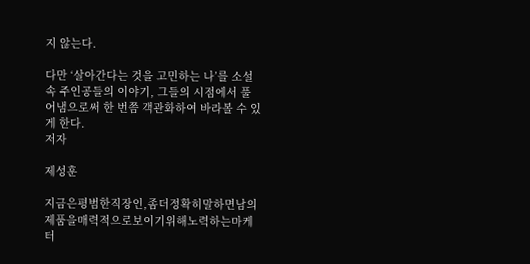지 않는다.

다만 ‘살아간다는 것을 고민하는 나’를 소설 속 주인공들의 이야기, 그들의 시점에서 풀어냄으로써 한 번쯤 객관화하여 바라볼 수 있게 한다.
저자

제성훈

지금은평범한직장인,좀더정확히말하면남의제품을매력적으로보이기위해노력하는마케터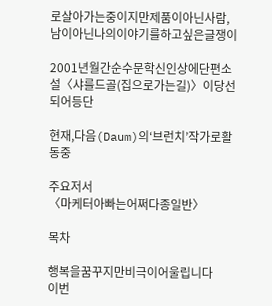로살아가는중이지만제품이아닌사람,남이아닌나의이야기를하고싶은글쟁이

2001년월간순수문학신인상에단편소설〈샤를드골(집으로가는길)〉이당선되어등단

현재,다음(Daum)의‘브런치’작가로활동중

주요저서
〈마케터아빠는어쩌다종일반〉

목차

행복을꿈꾸지만비극이어울립니다
이번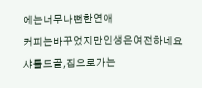에는너무나뻔한연애
커피는바꾸었지만인생은여전하네요
샤를드골,집으로가는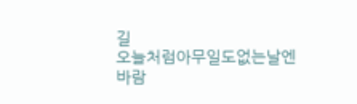길
오늘처럼아무일도없는날엔
바람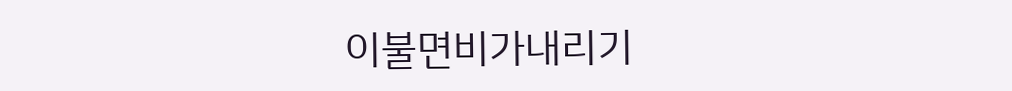이불면비가내리기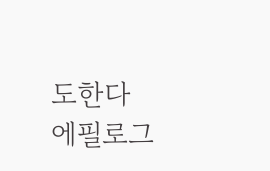도한다
에필로그